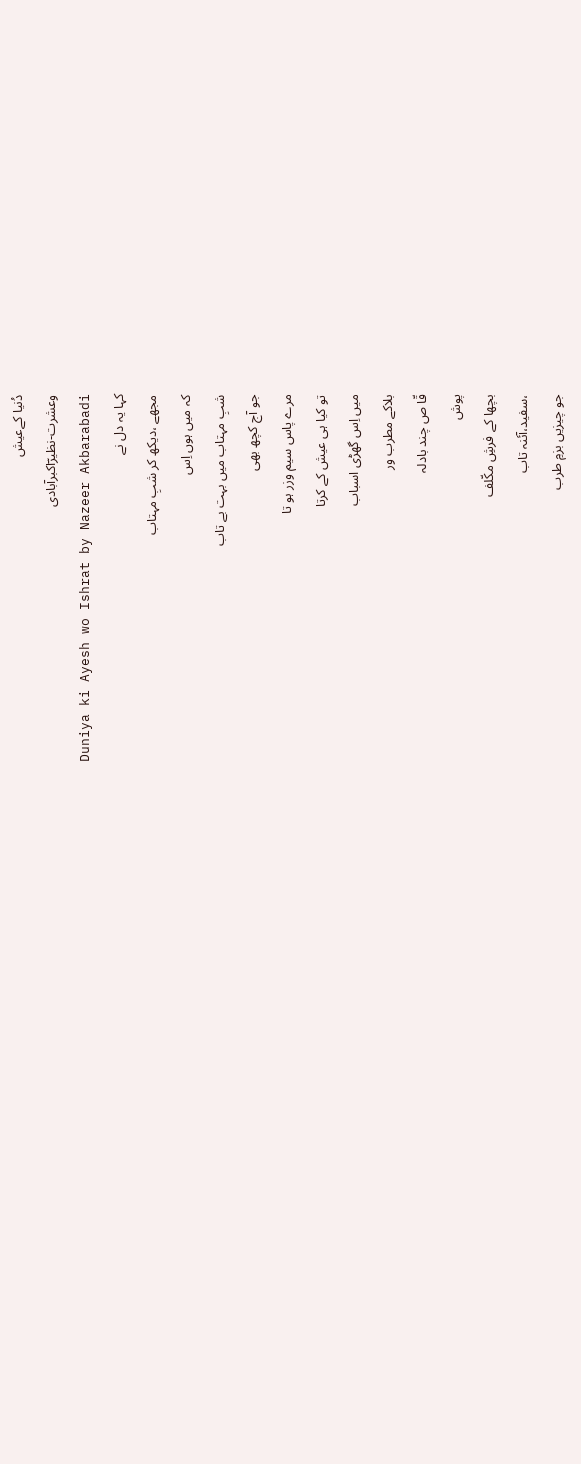دُنیا کےعیش
وعشرت-نظیرؔاکبرآبادی
Duniya ki Ayesh wo Ishrat by Nazeer Akbarabadi
کہا یہ دل نے
مجھے ،دیکھ کر شبِ مہتاب
کہ میں ہوں اِس
شبِ مہتاب میں بہت بے تاب
جو آج کچھ بھی
مرے پاس سیم وزر ہو تا
تو کیا ہی عیش کے کرتا
میں اِس گھڑی اسباب
بلاکے مطرب ور
قّا ص چند بادلہ
پوش
بچھا کے فرشِ مکّلف
،سفید،آئنہ تاب
جو چیزیں بزمِ طرب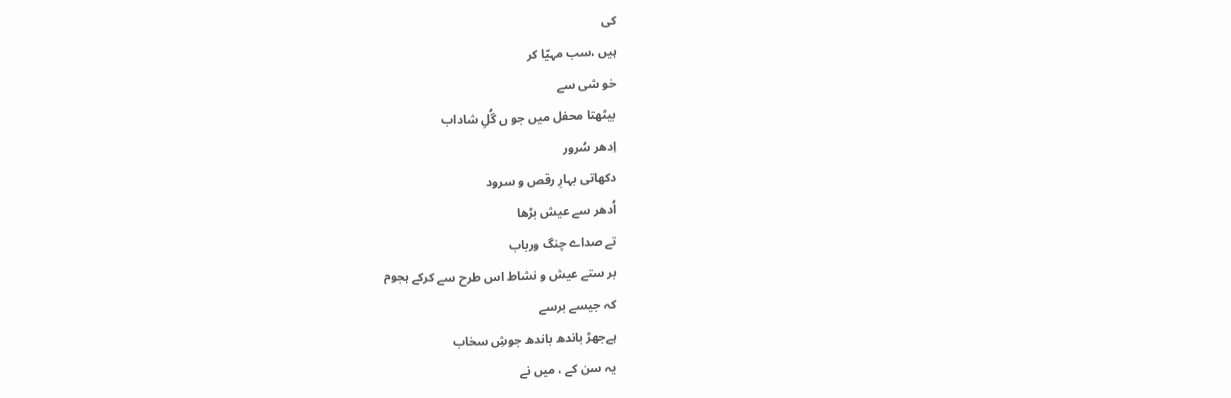کی
ہیں ،سب مہیّا کر
خو شی سے
بیٹھتا محفل میں جو ں گُلِ شاداب
اِدھر سُرور
دکھاتی بہارِ رقص و سرود
اُدھر سے عیش بڑھا
تے صداے چنگ ورباب
بر ستے عیش و نشاط اس طرح سے کرکے ہجوم
کہ جیسے برسے
ہےجھڑ باندھ باندھ جوشِ سخاب
یہ سن کے ، میں نے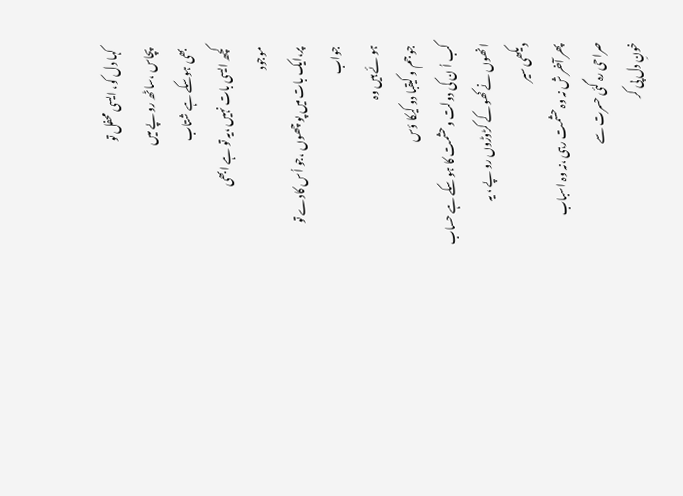کہا دل کو، ایسی محفل تو
پچاس ،ساٹھ رو پے میں
بھی ہوسکے ہے شتاب
کچھ ایسی بات نہیں ،یہ تو ہے ابھی
موجود
پر،ایک بات میں پو چھوں ،جو اُس کادے تو جواب
ہو ئے ہیں وہ
جو جم و کیقبا دو کیکا ؤس
کب اُ ن کی دولت وحشمت کا ہو سکے ہے حساب
انھوں نے کھو کے کڑوڑوں رو پے ، یہ
دیکھی سیر
پھر آخر ش نہ وہ حشمت رہی ،نہ وہ اسباب
صراحی رہ گئی حسرت سے
خونِ دل پی کر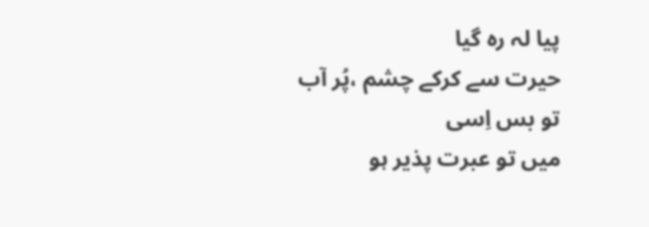پیا لہ رہ گیا
حیرت سے کرکے چشم ،پُر آب
تو بس اِسی
میں تو عبرت پذیر ہو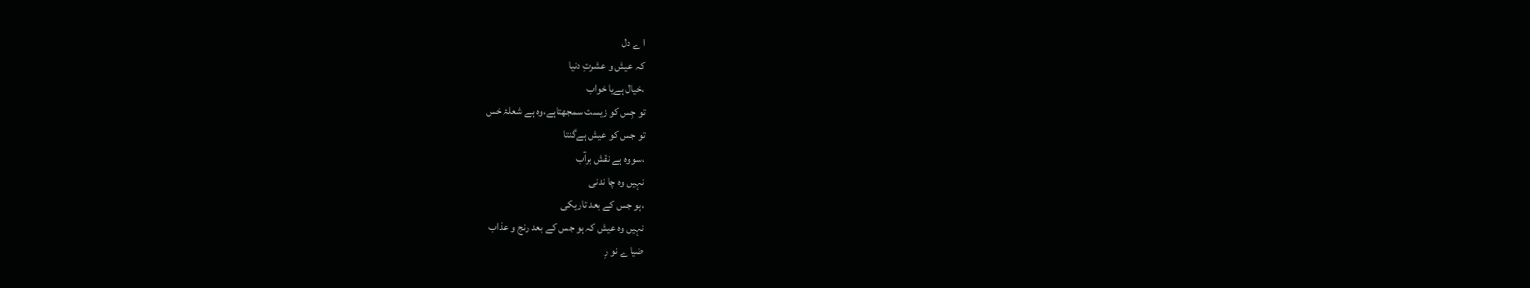ا ے دل
کہ عیش و عشرتِ دنیا
،خیال ہےیا خواب
تو جِس کو زیست سمجھتاہے،وہ ہے شعلۂ خس
تو جس کو عیش ہےگنتا
،سووہ ہے نقش برآب
نہیں وہ چا ندنی
،ہو جس کے بعد تاریکی
نہیں وہ عیش کہ ہو جس کے بعد رنج و عذاب
ضیا ے نو رِ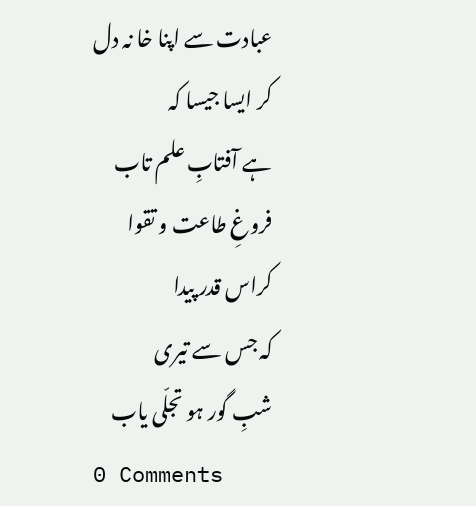عبادت سے اپنا خا نہ دل
کر ایسا جیسا کہ
ہے آفتابِ علم تاب
فروغِ طاعت و تقوا
کراس قدر پیدا
کہ جس سے تیری
شبِ گور ہو تجلّی یاب
0 Comments